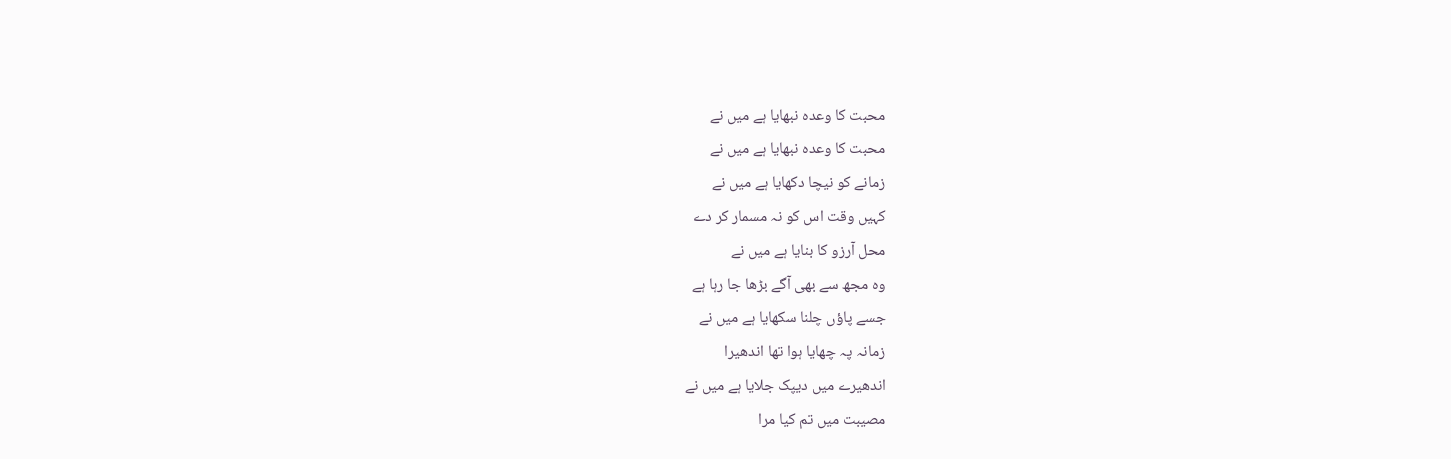محبت کا وعدہ نبھایا ہے میں نے
محبت کا وعدہ نبھایا ہے میں نے
زمانے کو نیچا دکھایا ہے میں نے
کہیں وقت اس کو نہ مسمار کر دے
محل آرزو کا بنایا ہے میں نے
وہ مجھ سے بھی آگے بڑھا جا رہا ہے
جسے پاؤں چلنا سکھایا ہے میں نے
زمانہ پہ چھایا ہوا تھا اندھیرا
اندھیرے میں دیپک جلایا ہے میں نے
مصیبت میں تم کیا مرا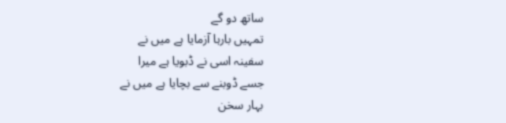ساتھ دو گے
تمہیں بارہا آزمایا ہے میں نے
سفینہ اسی نے ڈبویا ہے میرا
جسے ڈوبنے سے بچایا ہے میں نے
بہار سخن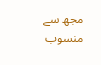مجھ سے منسوب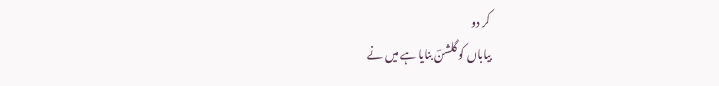کر دو
بیاباں کو گلشنؔ بنایا ہے میں نے